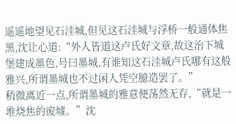遥遥地望见石洼城,但见这石洼城与浮桥一般通体焦黑,沈让心道:“外人皆道这卢氏好文章,故这治下城堡建成墨色,号曰墨城,有谁知这石洼城卢氏哪有这般雅兴,所谓墨城也不过闲人凭空臆造罢了。”
稍微离近一点,所谓墨城的雅意便荡然无存,“就是一堆烧焦的废墟。”沈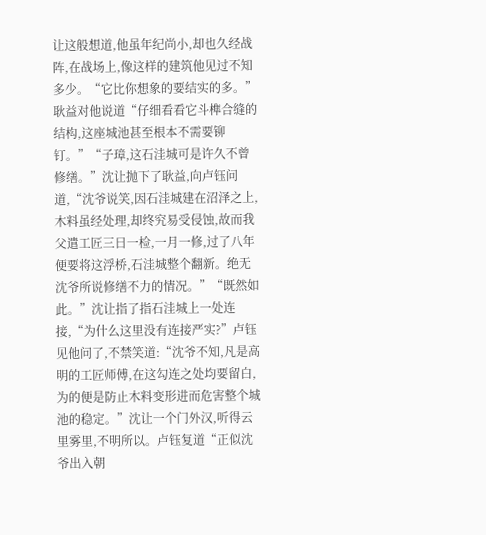让这般想道,他虽年纪尚小,却也久经战阵,在战场上,像这样的建筑他见过不知多少。“它比你想象的要结实的多。”耿益对他说道“仔细看看它斗榫合缝的结构,这座城池甚至根本不需要铆钉。”“子璋,这石洼城可是许久不曾修缮。”沈让抛下了耿益,向卢钰问道,“沈爷说笑,因石洼城建在沼泽之上,木料虽经处理,却终究易受侵蚀,故而我父遣工匠三日一检,一月一修,过了八年便要将这浮桥,石洼城整个翻新。绝无沈爷所说修缮不力的情况。”“既然如此。”沈让指了指石洼城上一处连接,“为什么这里没有连接严实?”卢钰见他问了,不禁笑道:“沈爷不知,凡是高明的工匠师傅,在这勾连之处均要留白,为的便是防止木料变形进而危害整个城池的稳定。”沈让一个门外汉,听得云里雾里,不明所以。卢钰复道“正似沈爷出入朝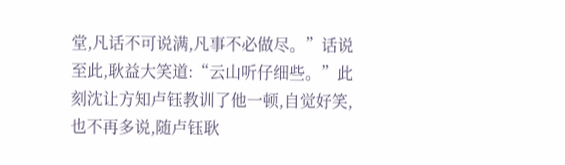堂,凡话不可说满,凡事不必做尽。”话说至此,耿益大笑道:“云山听仔细些。”此刻沈让方知卢钰教训了他一顿,自觉好笑,也不再多说,随卢钰耿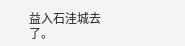益入石洼城去了。